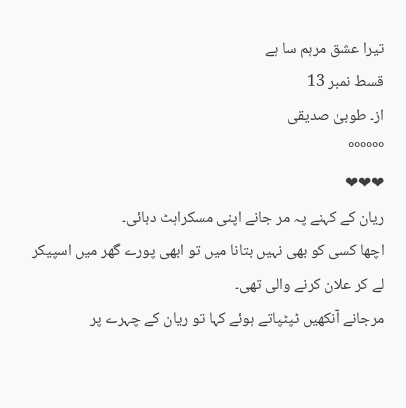تیرا عشق مرہم سا ہے
قسط نمبر 13
از۔ طوبیٰ صدیقی
°°°°°°
❤❤❤
ریان کے کہنے پہ مر جانے اپنی مسکراہٹ دبائی۔
اچھا کسی کو بھی نہیں بتانا میں تو ابھی پورے گھر میں اسپیکر لے کر علان کرنے والی تھی۔
مرجانے آنکھیں ٹپٹپاتے ہوئے کہا تو ریان کے چہرے پر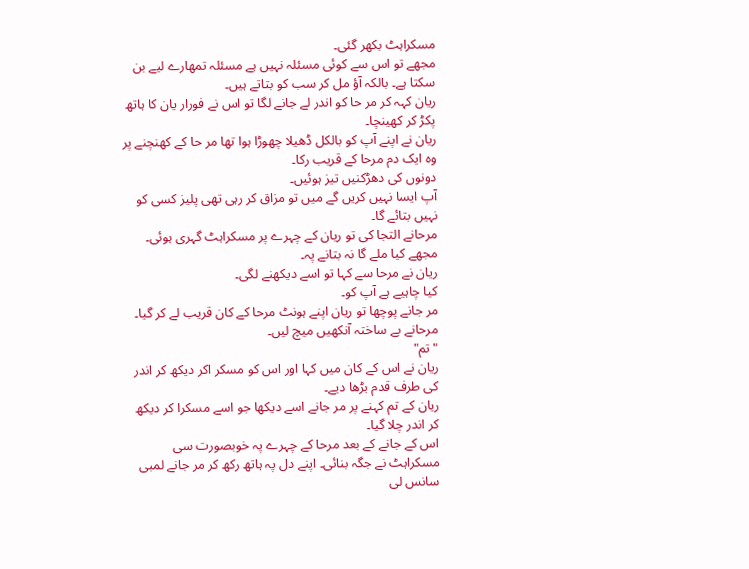مسکراہٹ بکھر گئی۔
مجھے تو اس سے کوئی مسئلہ نہیں ہے مسئلہ تمھارے لیے بن سکتا ہے۔ بالکہ آؤ مل کر سب کو بتاتے ہیں۔
ریان کہہ کر مر حا کو اندر لے جانے لگا تو اس نے فورار یان کا ہاتھ پکڑ کر کھینچا۔
ریان نے اپنے آپ کو بالکل ڈھیلا چھوڑا ہوا تھا مر حا کے کھنچنے پر وہ ایک دم مرحا کے قریب رکا۔
دونوں کی دھڑکنیں تیز ہوئیں۔
آپ ایسا نہیں کریں گے میں تو مزاق کر رہی تھی پلیز کسی کو نہیں بتائے گا۔
مرحانے التجا کی تو ریان کے چہرے پر مسکراہٹ گہری ہوئی۔
مجھے کیا ملے گا نہ بتانے پہ۔
ریان نے مرحا سے کہا تو اسے دیکھنے لگی۔
کیا چاہیے ہے آپ کو۔
مر جانے پوچھا تو ریان اپنے ہونٹ مرحا کے کان قریب لے کر گیا۔
مرحانے بے ساختہ آنکھیں میچ لیں۔
"تم"
ریان نے اس کے کان میں کہا اور اس کو مسکر اکر دیکھ کر اندر کی طرف قدم بڑھا دیے۔
ریان کے تم کہنے پر مر جانے اسے دیکھا جو اسے مسکرا کر دیکھ کر اندر چلا گیا۔
اس کے جانے کے بعد مرحا کے چہرے پہ خوبصورت سی مسکراہٹ نے جگہ بنائی۔ اپنے دل پہ ہاتھ رکھ کر مر جانے لمبی سانس لی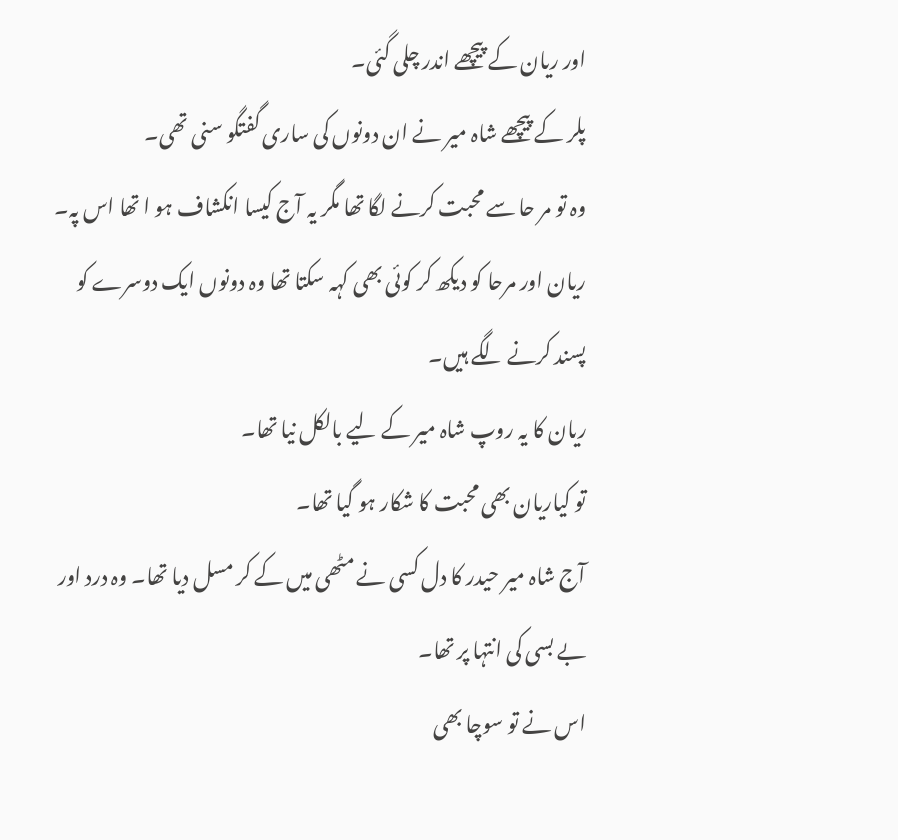اور ریان کے پیچھے اندر چلی گئی۔
پلر کے پیچھے شاہ میر نے ان دونوں کی ساری گفتگو سنی تھی۔
وہ تو مر حا سے محبت کرنے لگا تھا مگر یہ آج کیسا انکشاف ہو ا تھا اس پہ۔
ریان اور مرحا کو دیکھ کر کوئی بھی کہہ سکتا تھا وہ دونوں ایک دوسرے کو پسند کرنے لگے ہیں۔
ریان کا یہ روپ شاہ میر کے لیے بالکل نیا تھا۔
تو کیاریان بھی محبت کا شکار ہو گیا تھا۔
آج شاہ میر حیدر کا دل کسی نے مٹھی میں کے کر مسل دیا تھا۔ وہ درد اور بے بسی کی انتہا پر تھا۔
اس نے تو سوچا بھی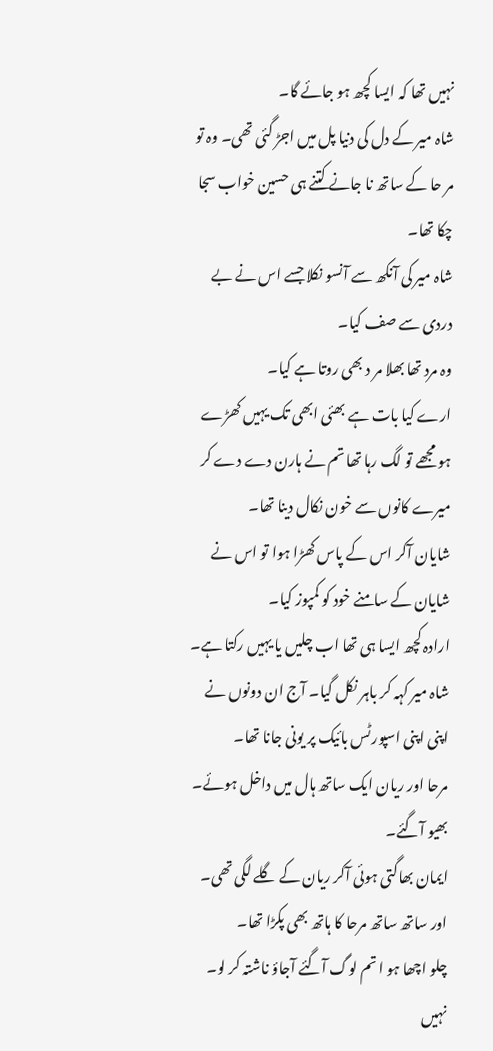نہیں تھا کہ ایسا کچھ ہو جائے گا۔
شاہ میر کے دل کی دنیا پل میں اجڑ گئی تھی۔ وہ تو مر حا کے ساتھ نا جانے کتنے ہی حسین خواب سجا چکا تھا۔
شاہ میر کی آنکھ سے آنسو نکلا جسے اس نے بے دردی سے صف کیا۔
وہ مرد تھا بھلا مر د بھی روتا ہے کیا۔
ارے کیا بات ہے بھئی ابھی تک یہیں کھڑے ہو مجھے تو لگ رہا تھا تم نے ہارن دے دے کر میرے کانوں سے خون نکال دینا تھا۔
شایان آکر اس کے پاس کھڑا ہوا تو اس نے شایان کے سامنے خود کو کمپوز کیا۔
ارادہ کچھ ایسا ہی تھا اب چلیں یا یہیں رکتا ہے۔
شاہ میر کہہ کر باہر نکل گیا۔ آج ان دونوں نے اپنی اپنی اسپورٹس بائیک پر یونی جانا تھا۔
مرحا اور ریان ایک ساتھ ہال میں داخل ہوئے۔
بھیو آگئے۔
ایمان بھاگتی ہوئی آکر ریان کے گلے لگی تھی۔ اور ساتھ ساتھ مرحا کا ہاتھ بھی پکڑا تھا۔
چلو اچھا ہو ا تم لوگ آگئے آجاؤ ناشتہ کر لو۔
نہیں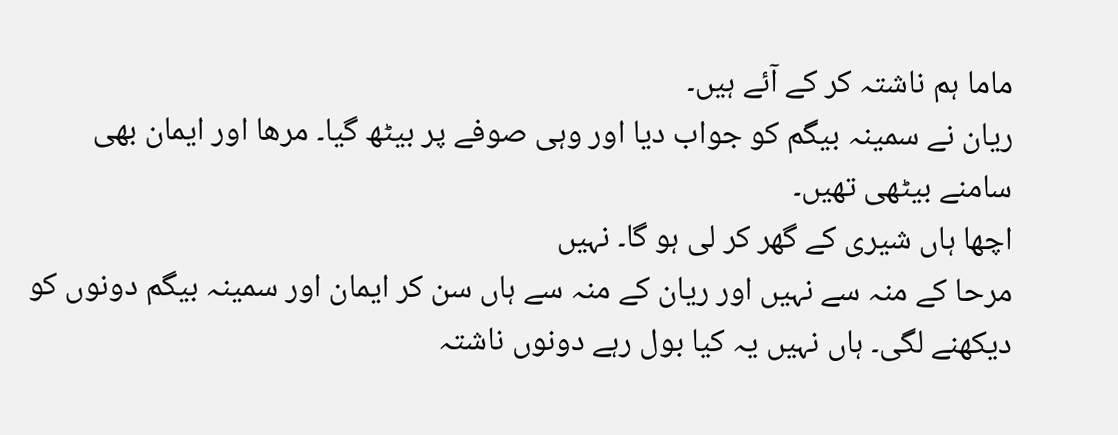ماما ہم ناشتہ کر کے آئے ہیں۔
ریان نے سمینہ بیگم کو جواب دیا اور وہی صوفے پر بیٹھ گیا۔ مرھا اور ایمان بھی سامنے بیٹھی تھیں۔
اچھا ہاں شیری کے گھر کر لی ہو گا۔ نہیں
مرحا کے منہ سے نہیں اور ریان کے منہ سے ہاں سن کر ایمان اور سمینہ بیگم دونوں کو دیکھنے لگی۔ ہاں نہیں یہ کیا بول رہے دونوں ناشتہ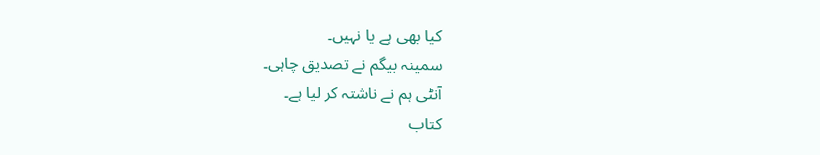کیا بھی ہے یا نہیں۔
سمینہ بیگم نے تصدیق چاہی۔
آنٹی ہم نے ناشتہ کر لیا ہے۔
کتاب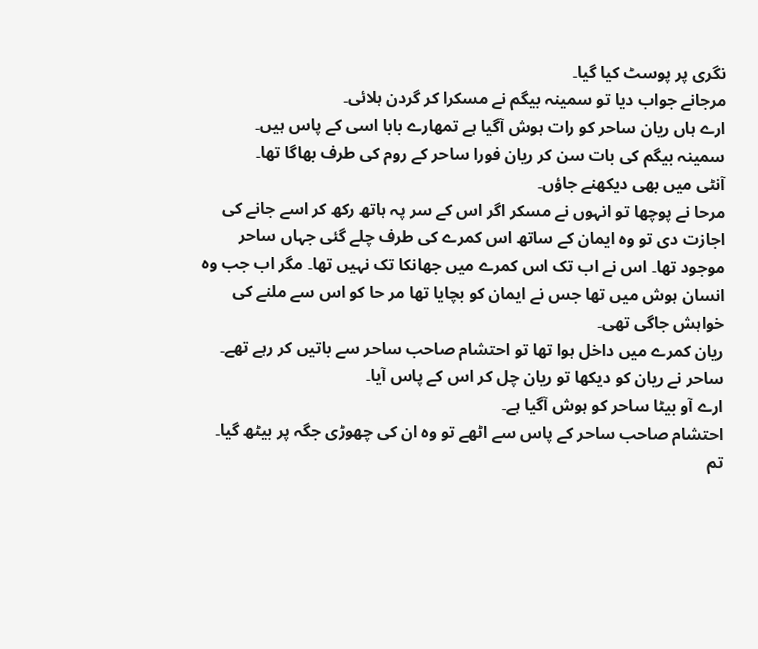نگری پر پوسٹ کیا گیا۔
مرجانے جواب دیا تو سمینہ بیگم نے مسکرا کر گردن ہلائی۔
ارے ہاں ریان ساحر کو رات ہوش آگیا ہے تمھارے بابا اسی کے پاس ہیں۔
سمینہ بیگم کی بات سن کر ریان فورا ساحر کے روم کی طرف بھاگا تھا۔
آنٹی میں بھی دیکھنے جاؤں۔
مرحا نے پوچھا تو انہوں نے مسکر اگر اس کے سر پہ ہاتھ رکھ کر اسے جانے کی اجازت دی تو وہ ایمان کے ساتھ اس کمرے کی طرف چلے گئی جہاں ساحر موجود تھا۔ اس نے اب تک اس کمرے میں جھانکا تک نہیں تھا۔ مگر اب جب وہ انسان ہوش میں تھا جس نے ایمان کو بچایا تھا مر حا کو اس سے ملنے کی خواہش جاگی تھی۔
ریان کمرے میں داخل ہوا تھا تو احتشام صاحب ساحر سے باتیں کر رہے تھے۔
ساحر نے ریان کو دیکھا تو ریان چل کر اس کے پاس آیا۔
ارے آو بیٹا ساحر کو ہوش آگیا ہے۔
احتشام صاحب ساحر کے پاس سے اٹھے تو وہ ان کی چھوڑی جگہ پر بیٹھ گیا۔
تم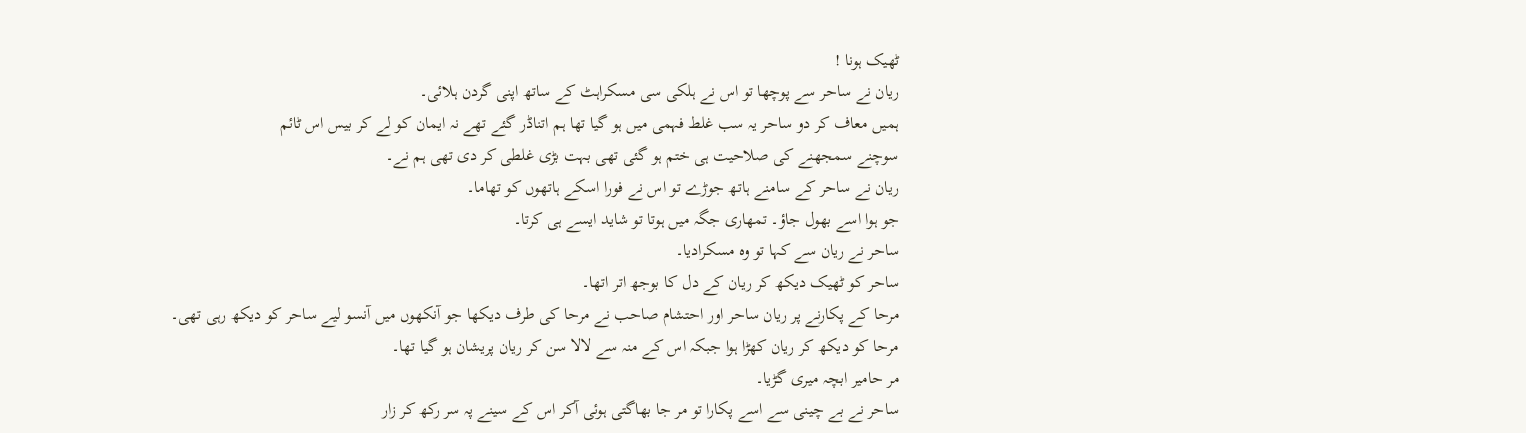ٹھیک ہونا !
ریان نے ساحر سے پوچھا تو اس نے ہلکی سی مسکراہٹ کے ساتھ اپنی گردن ہلائی۔
ہمیں معاف کر دو ساحر یہ سب غلط فہمی میں ہو گیا تھا ہم اتناڈر گئے تھے نہ ایمان کو لے کر بیس اس ٹائم
سوچنے سمجھنے کی صلاحیت ہی ختم ہو گئی تھی بہت بڑی غلطی کر دی تھی ہم نے۔
ریان نے ساحر کے سامنے ہاتھ جوڑے تو اس نے فورا اسکے ہاتھوں کو تھاما۔
جو ہوا اسے بھول جاؤ۔ تمھاری جگہ میں ہوتا تو شاید ایسے ہی کرتا۔
ساحر نے ریان سے کہا تو وہ مسکرادیا۔
ساحر کو ٹھیک دیکھ کر ریان کے دل کا بوجھ اتر اتھا۔
مرحا کے پکارنے پر ریان ساحر اور احتشام صاحب نے مرحا کی طرف دیکھا جو آنکھوں میں آنسو لیے ساحر کو دیکھ رہی تھی۔
مرحا کو دیکھ کر ریان کھڑا ہوا جبکہ اس کے منہ سے لالا سن کر ریان پریشان ہو گیا تھا۔
مر حامیر ابچہ میری گڑیا۔
ساحر نے بے چینی سے اسے پکارا تو مر جا بھاگتی ہوئی آکر اس کے سینے پہ سر رکھ کر زار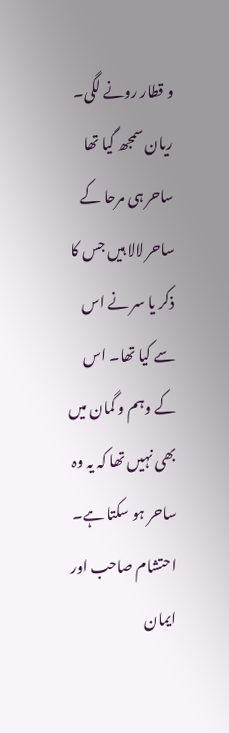و قطار رونے لگی۔ ریان سمجھ گیا تھا ساحر ہی مرحا کے ساحر لالا ہیں جس کا ذکر یا سر نے اس سے کیا تھا۔ اس کے وہم و گمان میں بھی نہیں تھا کہ یہ وہ ساحر ہو سکتا ہے۔ احتشام صاحب اور ایمان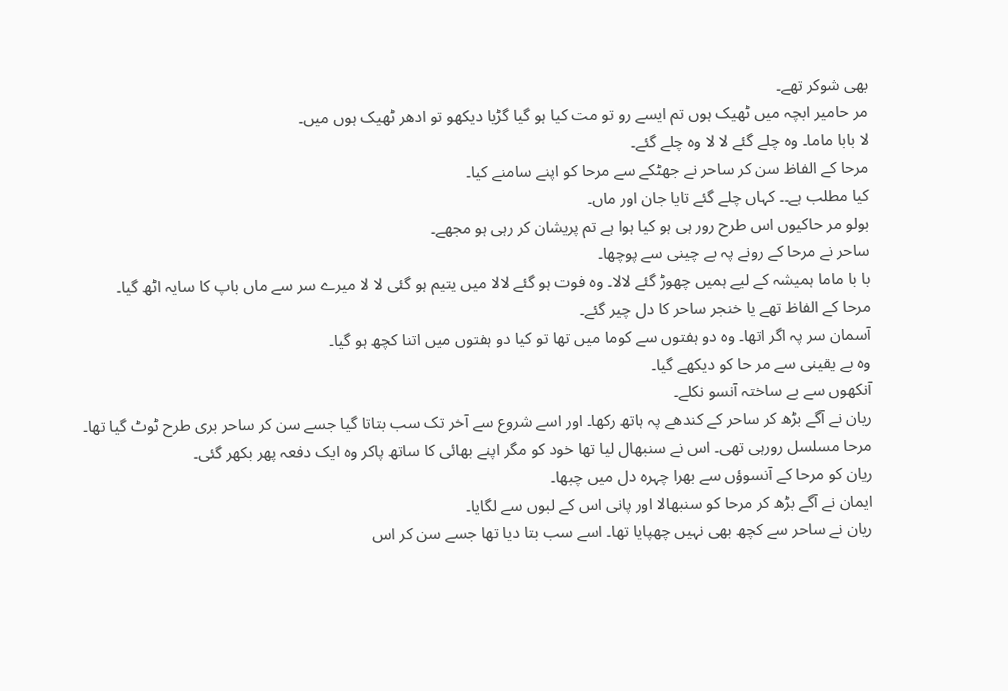بھی شوکر تھے۔
مر حامیر ابچہ میں ٹھیک ہوں تم ایسے رو تو مت کیا ہو گیا گڑیا دیکھو تو ادھر ٹھیک ہوں میں۔
لا بابا ماما۔ وہ چلے گئے لا لا وہ چلے گئے۔
مرحا کے الفاظ سن کر ساحر نے جھٹکے سے مرحا کو اپنے سامنے کیا۔
کیا مطلب ہے۔۔ کہاں چلے گئے تایا جان اور ماں۔
بولو مر حاکیوں اس طرح رور ہی ہو کیا ہوا ہے تم پریشان کر رہی ہو مجھے۔
ساحر نے مرحا کے رونے پہ بے چینی سے پوچھا۔
با با ماما ہمیشہ کے لیے ہمیں چھوڑ گئے لالا۔ وہ فوت ہو گئے لالا میں یتیم ہو گئی لا لا میرے سر سے ماں باپ کا سایہ اٹھ گیا۔
مرحا کے الفاظ تھے یا خنجر ساحر کا دل چیر گئے۔
آسمان سر پہ اگر اتھا۔ وہ دو ہفتوں سے کوما میں تھا تو کیا دو ہفتوں میں اتنا کچھ ہو گیا۔
وہ بے یقینی سے مر حا کو دیکھے گیا۔
آنکھوں سے بے ساختہ آنسو نکلے۔
ریان نے آگے بڑھ کر ساحر کے کندھے پہ ہاتھ رکھا۔ اور اسے شروع سے آخر تک سب بتاتا گیا جسے سن کر ساحر بری طرح ٹوٹ گیا تھا۔
مرحا مسلسل رورہی تھی۔ اس نے سنبھال لیا تھا خود کو مگر اپنے بھائی کا ساتھ پاکر وہ ایک دفعہ پھر بکھر گئی۔
ریان کو مرحا کے آنسوؤں سے بھرا چہرہ دل میں چبھا۔
ایمان نے آگے بڑھ کر مرحا کو سنبھالا اور پانی اس کے لبوں سے لگایا۔
ریان نے ساحر سے کچھ بھی نہیں چھپایا تھا۔ اسے سب بتا دیا تھا جسے سن کر اس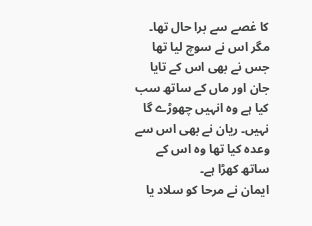کا غصے سے برا حال تھا۔
مگر اس نے سوچ لیا تھا جس نے بھی اس کے تایا جان اور ماں کے ساتھ سب کیا ہے وہ انہیں چھوڑے گا نہیں۔ ریان نے بھی اس سے وعدہ کیا تھا وہ اس کے ساتھ کھڑا ہے۔
ایمان نے مرحا کو سلاد یا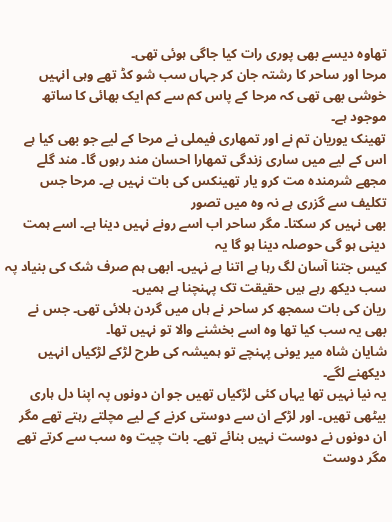تھاوہ دیسے بھی پوری رات کیا جاگی ہوئی تھی۔
مرحا اور ساحر کا رشتہ جان کر جہاں سب شو کڈ تھے وہی انہیں خوشی بھی تھی کہ مرحا کے پاس کم سے کم ایک بھائی کا ساتھ موجود ہے۔
تھینک یوریان تم نے اور تمھاری فیملی نے مرحا کے لیے جو بھی کیا ہے اس کے لیے میں ساری زندگی تمھارا احسان مند رہوں گا۔ مند گلے
مجھے شرمندہ مت کرو یار تھینکس کی بات نہیں ہے۔ مرحا جس تکلیف سے گزری ہے نہ وہ میں تصور
بھی نہیں کر سکتا۔ مگر ساحر اب اسے رونے نہیں دینا ہے۔ اسے ہمت دینی ہو گی حوصلہ دینا ہو گا یہ
کیس جتنا آسان لگ رہا ہے اتنا ہے نہیں۔ ابھی ہم صرف شک کی بنیاد پہ سب دیکھ رہے ہیں حقیقت تک پہنچنا ہے ہمیں۔
ریان کی بات سمجھ کر ساحر نے ہاں میں گردن ہلائی تھی۔ جس نے بھی یہ سب کیا تھا وہ اسے بخشنے والا تو نہیں تھا۔
شایان شاہ میر یونی پہنچے تو ہمیشہ کی طرح لڑکے لڑکیاں انہیں دیکھنے لگے۔
یہ نیا نہیں تھا یہاں کئی لڑکیاں تھیں جو ان دونوں پہ اپنا دل ہاری بیٹھی تھیں۔ اور لڑکے ان سے دوستی کرنے کے لیے مچلتے رہتے تھے مگر ان دونوں نے دوست نہیں بنائے تھے۔ بات چیت وہ سب سے کرتے تھے مگر دوست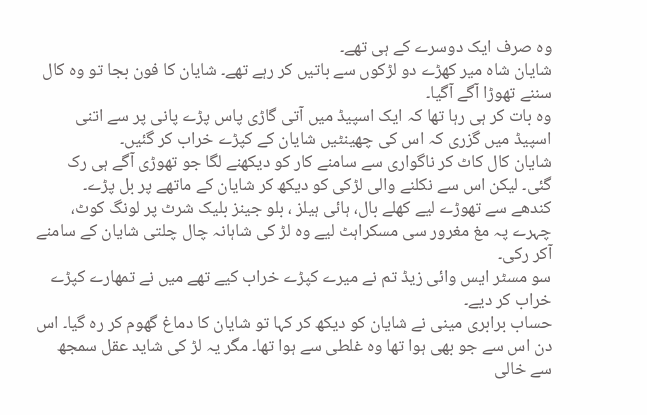وہ صرف ایک دوسرے کے ہی تھے۔
شایان شاہ میر کھڑے دو لڑکوں سے باتیں کر رہے تھے۔ شایان کا فون بجا تو وہ کال سننے تھوڑا آگے آگیا۔
وہ بات کر ہی رہا تھا کہ ایک اسپیڈ میں آتی گاڑی پاس پڑے پانی پر سے اتنی اسپیڈ میں گزری کہ اس کی چھینٹیں شایان کے کپڑے خراب کر گئیں۔
شایان کال کاٹ کر ناگواری سے سامنے کار کو دیکھنے لگا جو تھوڑی آگے ہی رک گئی۔ لیکن اس سے نکلنے والی لڑکی کو دیکھ کر شایان کے ماتھے پر بل پڑے۔
کندھے سے تھوڑے لیے کھلے بال، ہائی ہیلز ، بلو جینز بلیک شرٹ پر لونگ کوٹ، چہرے پہ مغ مغرور سی مسکراہٹ لیے وہ لڑ کی شاہانہ چال چلتی شایان کے سامنے آکر رکی۔
سو مسٹر ایس وائی زیڈ تم نے میرے کپڑے خراب کیے تھے میں نے تمھارے کپڑے خراب کر دیے۔
حساب برابری مینی نے شایان کو دیکھ کر کہا تو شایان کا دماغ گھوم کر رہ گیا۔ اس دن اس سے جو بھی ہوا تھا وہ غلطی سے ہوا تھا۔ مگر یہ لڑ کی شاید عقل سمجھ سے خالی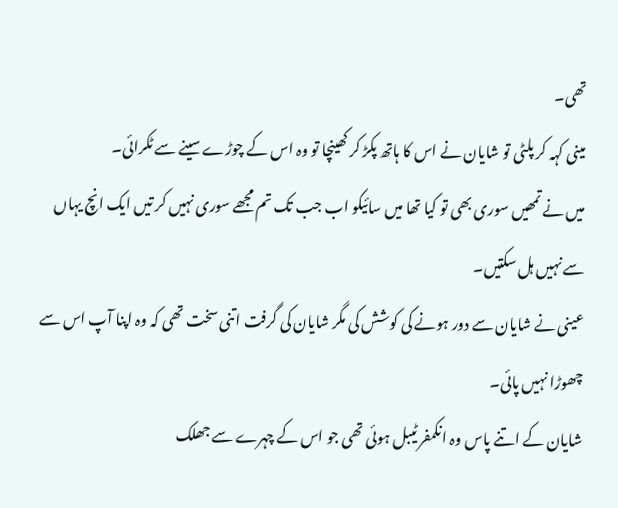تھی۔
مینی کہہ کر پلٹی تو شایان نے اس کا ہاتھ پکڑ کر کھینچا تو وہ اس کے چوڑے سینے سے ٹکرائی۔
میں نے تمھیں سوری بھی تو کیا تھا میں سائیکو اب جب تک تم مجھے سوری نہیں کر تیں ایک انچ یہاں سے نہیں ہل سکتیں۔
عینی نے شایان سے دور ہونے کی کوشش کی مگر شایان کی گرفت اتنی سخت تھی کہ وہ اپنا آپ اس سے
چھوڑا نہیں پائی۔
شایان کے اتنے پاس وہ انکمفر ٹیبل ہوئی تھی جو اس کے چہرے سے جھلک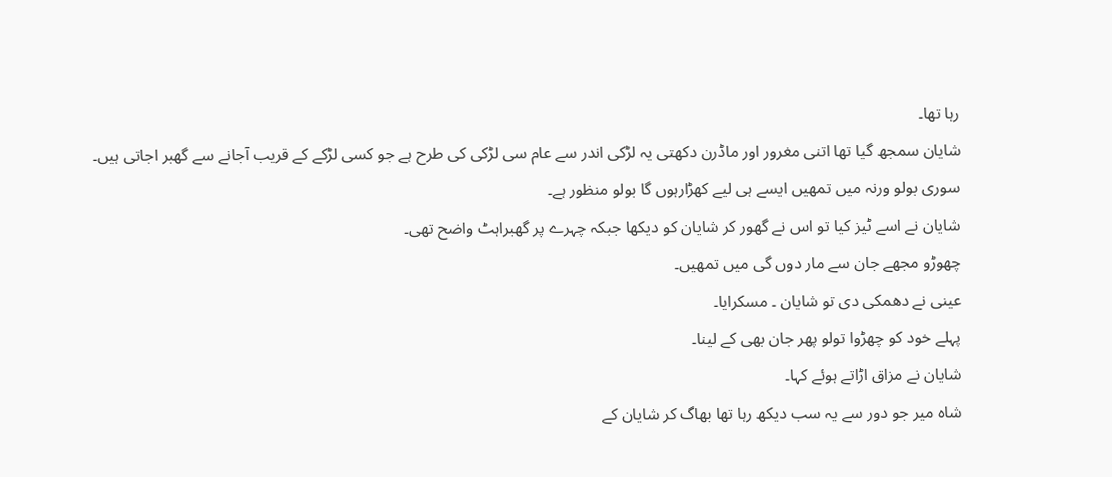رہا تھا۔
شایان سمجھ گیا تھا اتنی مغرور اور ماڈرن دکھتی یہ لڑکی اندر سے عام سی لڑکی کی طرح ہے جو کسی لڑکے کے قریب آجانے سے گھبر اجاتی ہیں۔
سوری بولو ورنہ میں تمھیں ایسے ہی لیے کھڑارہوں گا بولو منظور ہے۔
شایان نے اسے ٹیز کیا تو اس نے گھور کر شایان کو دیکھا جبکہ چہرے پر گھبراہٹ واضح تھی۔
چھوڑو مجھے جان سے مار دوں گی میں تمھیں۔
عینی نے دھمکی دی تو شایان ۔ مسکرایا۔
پہلے خود کو چھڑوا تولو پھر جان بھی کے لینا۔
شایان نے مزاق اڑاتے ہوئے کہا۔
شاہ میر جو دور سے یہ سب دیکھ رہا تھا بھاگ کر شایان کے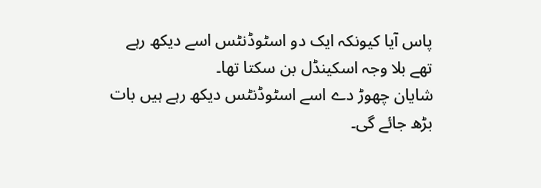پاس آیا کیونکہ ایک دو اسٹوڈنٹس اسے دیکھ رہے تھے بلا وجہ اسکینڈل بن سکتا تھا۔
شایان چھوڑ دے اسے اسٹوڈنٹس دیکھ رہے ہیں بات بڑھ جائے گی۔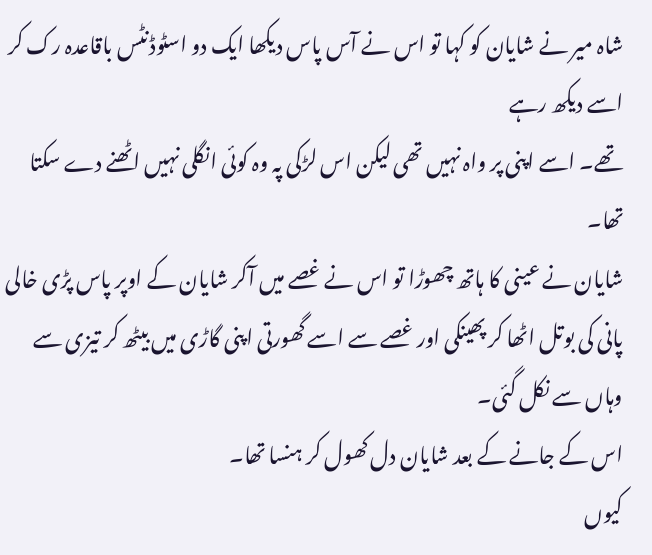شاہ میر نے شایان کو کہا تو اس نے آس پاس دیکھا ایک دو اسٹوڈنٹس باقاعدہ رک کر اسے دیکھ رہے
تھے۔ اسے اپنی پر واہ نہیں تھی لیکن اس لڑکی پہ وہ کوئی انگلی نہیں اٹھنے دے سکتا تھا۔
شایان نے عینی کا ہاتھ چھوڑا تو اس نے غصے میں آکر شایان کے اوپر پاس پڑی خالی پانی کی بوتل اٹھا کر پھینکی اور غصے سے اسے گھورتی اپنی گاڑی میں بیٹھ کر تیزی سے وہاں سے نکل گئی۔
اس کے جانے کے بعد شایان دل کھول کر ہنسا تھا۔
کیوں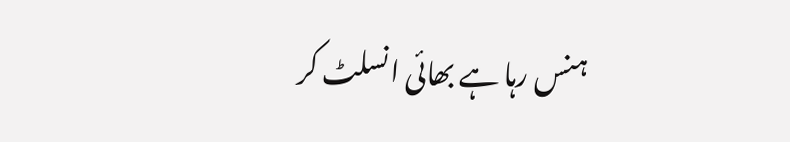ہنس رہا ہے بھائی انسلٹ کر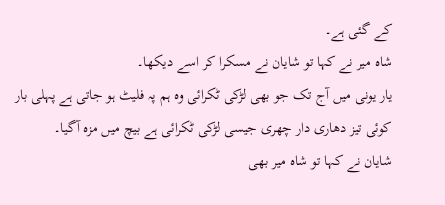کے گئی ہے۔
شاہ میر نے کہا تو شایان نے مسکرا کر اسے دیکھا۔
یار یونی میں آج تک جو بھی لڑکی ٹکرائی وہ ہم پہ فلیٹ ہو جاتی ہے پہلی بار کوئی تیز دھاری دار چھری جیسی لڑکی ٹکرائی ہے بیچ میں مزہ آگیا۔
شایان نے کہا تو شاہ میر بھی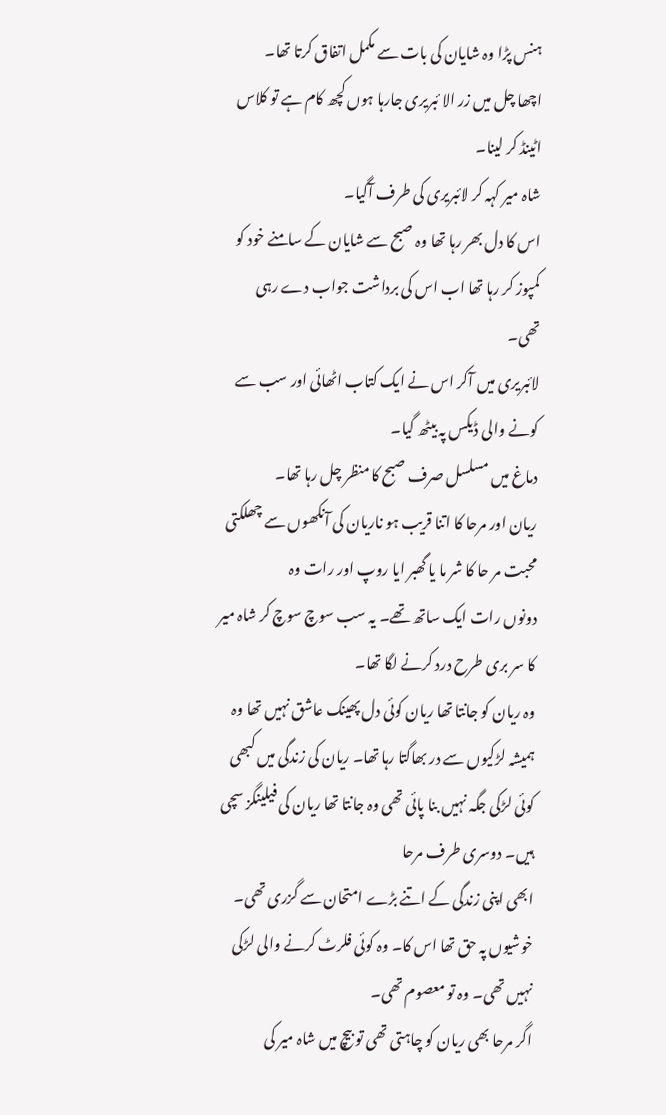ہنس پڑا وہ شایان کی بات سے مکمل اتفاق کرتا تھا۔
اچھا چل میں زر الا ئبریری جارہا ہوں کچھ کام ہے تو کلاس اٹینڈ کر لینا۔
شاہ میر کہہ کر لائبریری کی طرف آگیا۔
اس کا دل بھر رہا تھا وہ صبح سے شایان کے سامنے خود کو کمپوز کر رہا تھا اب اس کی برداشت جواب دے رہی تھی۔
لائبریری میں آکر اس نے ایک کتاب اٹھائی اور سب سے کونے والی ڈیکس پہ بیٹھ گیا۔
دماغ میں مسلسل صرف صبح کا منظر چل رہا تھا۔
ریان اور مرحا کا اتنا قریب ہو ناریان کی آنکھوں سے چھلکتی محبت مر حا کا شر ما یا گھبر ایا روپ اور رات وہ
دونوں رات ایک ساتھ تھے۔ یہ سب سوچ سوچ کر شاہ میر کا سر بری طرح درد کرنے لگا تھا۔
وہ ریان کو جانتا تھا ریان کوئی دل پھینک عاشق نہیں تھا وہ ہمیشہ لڑکیوں سے در بھاگتا رہا تھا۔ ریان کی زندگی میں کبھی کوئی لڑکی جگہ نہیں بنا پائی تھی وہ جانتا تھا ریان کی فیلینگز سچی ہیں۔ دوسری طرف مرحا
ابھی اپنی زندگی کے اتنے بڑے امتحان سے گزری تھی۔ خوشیوں پہ حق تھا اس کا۔ وہ کوئی فلرٹ کرنے والی لڑکی نہیں تھی۔ وہ تو معصوم تھی۔
اگر مرحا بھی ریان کو چاہتی تھی تو بیچ میں شاہ میر کی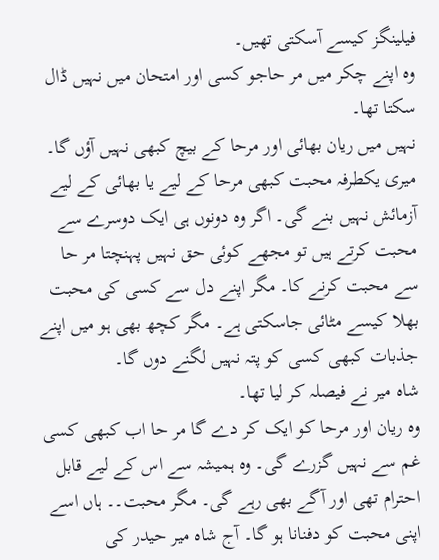فیلینگز کیسے آسکتی تھیں۔
وہ اپنے چکر میں مر حاجو کسی اور امتحان میں نہیں ڈال سکتا تھا۔
نہیں میں ریان بھائی اور مرحا کے بیچ کبھی نہیں آؤں گا۔ میری یکطرفہ محبت کبھی مرحا کے لیے یا بھائی کے لیے آزمائش نہیں بنے گی۔ اگر وہ دونوں ہی ایک دوسرے سے محبت کرتے ہیں تو مجھے کوئی حق نہیں پہنچتا مر حا سے محبت کرنے کا۔ مگر اپنے دل سے کسی کی محبت بھلا کیسے مٹائی جاسکتی ہے۔ مگر کچھ بھی ہو میں اپنے جذبات کبھی کسی کو پتہ نہیں لگنے دوں گا۔
شاہ میر نے فیصلہ کر لیا تھا۔
وہ ریان اور مرحا کو ایک کر دے گا مر حا اب کبھی کسی غم سے نہیں گزرے گی۔ وہ ہمیشہ سے اس کے لیے قابل احترام تھی اور آگے بھی رہے گی۔ مگر محبت۔۔ ہاں اسے اپنی محبت کو دفنانا ہو گا۔ آج شاہ میر حیدر کی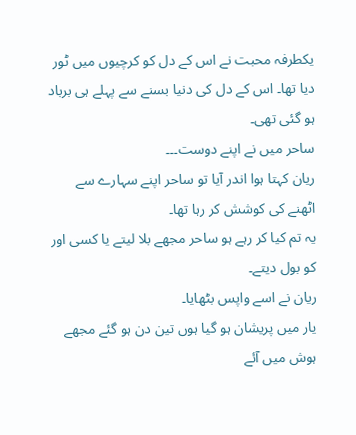یکطرفہ محبت نے اس کے دل کو کرچیوں میں ٹور دیا تھا۔ اس کے دل کی دنیا بسنے سے پہلے ہی برباد ہو گئی تھی۔
ساحر میں نے اپنے دوست۔۔۔
ریان کہتا ہوا اندر آیا تو ساحر اپنے سہارے سے اٹھنے کی کوشش کر رہا تھا۔
یہ تم کیا کر رہے ہو ساحر مجھے بلا لیتے یا کسی اور کو بول دیتے۔
ریان نے اسے واپس بٹھایا۔
یار میں پریشان ہو گیا ہوں تین دن ہو گئے مجھے ہوش میں آئے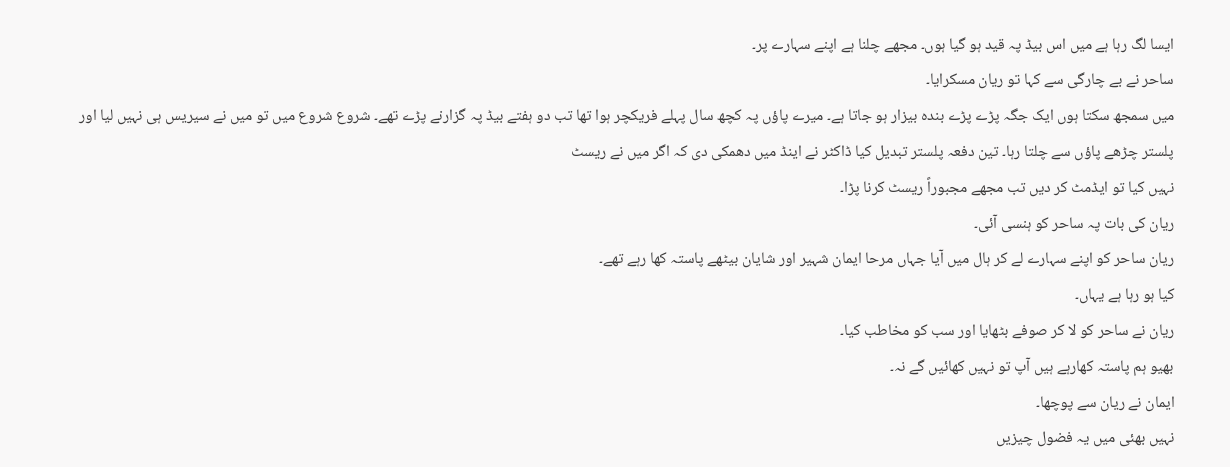ایسا لگ رہا ہے میں اس بیڈ پہ قید ہو گیا ہوں۔ مجھے چلنا ہے اپنے سہارے پر۔
ساحر نے بے چارگی سے کہا تو ریان مسکرایا۔
میں سمجھ سکتا ہوں ایک جگہ پڑے پڑے بندہ بیزار ہو جاتا ہے۔ میرے پاؤں پہ کچھ سال پہلے فریکچر ہوا تھا تب دو ہفتے بیڈ پہ گزارنے پڑے تھے۔ شروع شروع میں تو میں نے سیریس ہی نہیں لیا اور پلستر چڑھے پاؤں سے چلتا رہا۔ تین دفعہ پلستر تبدیل کیا ڈاکٹر نے اینڈ میں دھمکی دی کہ اگر میں نے ریسٹ
نہیں کیا تو ایڈمٹ کر دیں تب مجھے مجبوراً ریسٹ کرنا پڑا۔
ریان کی بات پہ ساحر کو ہنسی آئی۔
ریان ساحر کو اپنے سہارے لے کر ہال میں آیا جہاں مرحا ایمان شہیر اور شایان بیٹھے پاستہ کھا رہے تھے۔
کیا ہو رہا ہے یہاں۔
ریان نے ساحر کو لا کر صوفے بٹھایا اور سب کو مخاطب کیا۔
بھیو ہم پاستہ کھارہے ہیں آپ تو نہیں کھائیں گے نہ۔
ایمان نے ریان سے پوچھا۔
نہیں بھئی میں یہ فضول چیزیں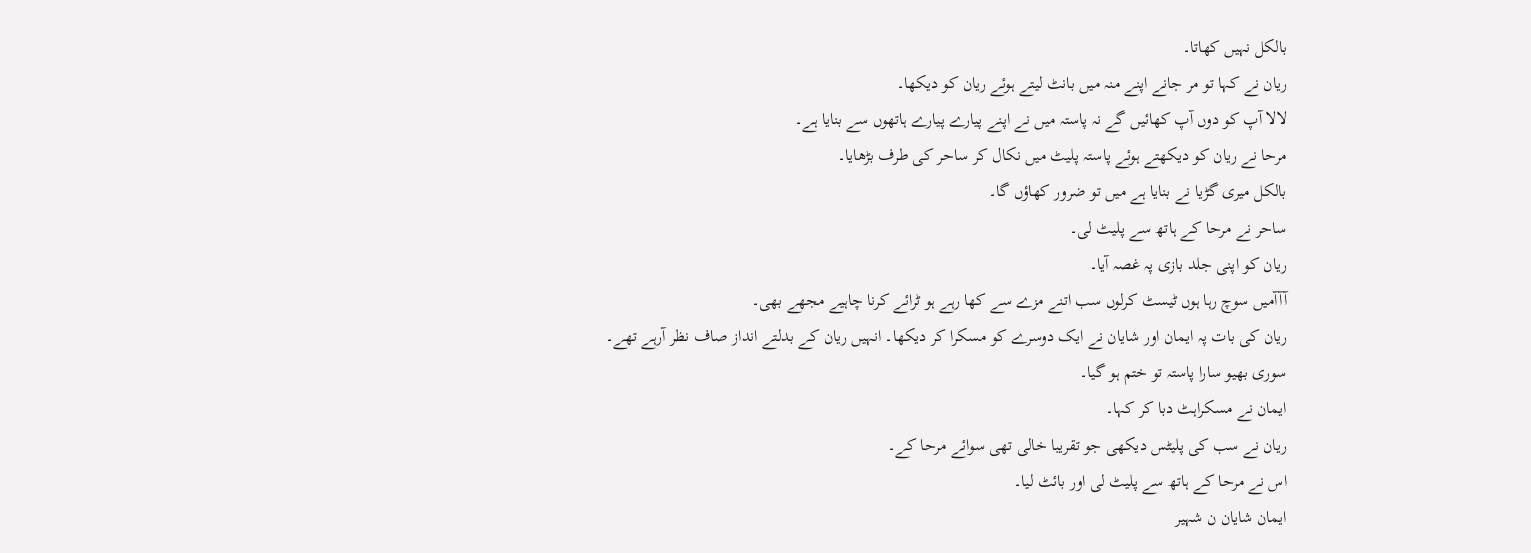بالکل نہیں کھاتا۔
ریان نے کہا تو مر جانے اپنے منہ میں بانٹ لیتے ہوئے ریان کو دیکھا۔
لالا آپ کو دوں آپ کھائیں گے نہ پاستہ میں نے اپنے پیارے پیارے ہاتھوں سے بنایا ہے۔
مرحا نے ریان کو دیکھتے ہوئے پاستہ پلیٹ میں نکال کر ساحر کی طرف بڑھایا۔
بالکل میری گڑیا نے بنایا ہے میں تو ضرور کھاؤں گا۔
ساحر نے مرحا کے ہاتھ سے پلیٹ لی۔
ریان کو اپنی جلد بازی پہ غصہ آیا۔
آآآمیں سوچ رہا ہوں ٹیسٹ کرلوں سب اتنے مزے سے کھا رہے ہو ٹرائے کرنا چاہیے مجھے بھی۔
ریان کی بات پہ ایمان اور شایان نے ایک دوسرے کو مسکرا کر دیکھا۔ انہیں ریان کے بدلتے انداز صاف نظر آرہے تھے۔
سوری بھیو سارا پاستہ تو ختم ہو گیا۔
ایمان نے مسکراہٹ دبا کر کہا۔
ریان نے سب کی پلیٹس دیکھی جو تقریبا خالی تھی سوائے مرحا کے۔
اس نے مرحا کے ہاتھ سے پلیٹ لی اور بائٹ لیا۔
ایمان شایان ن شہیر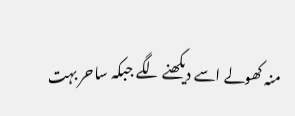منہ کھولے اسے دیکھنے لگے جبکہ ساحر بہت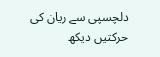دلچسپی سے ریان کی حرکتیں دیکھ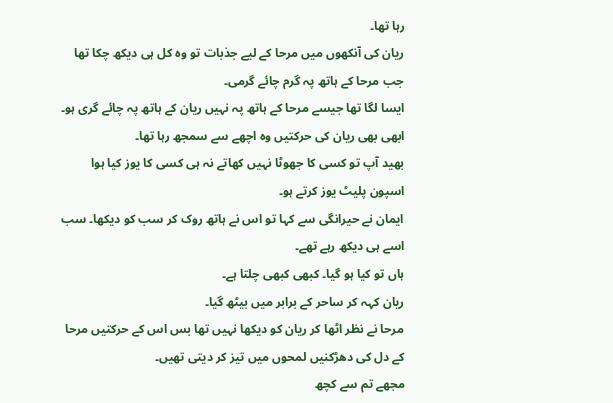رہا تھا۔
ریان کی آنکھوں میں مرحا کے لیے جذبات تو وہ کل ہی دیکھ چکا تھا جب مرحا کے ہاتھ پہ گرم چائے گرمی۔
ایسا لگا تھا جیسے مرحا کے ہاتھ پہ نہیں ریان کے ہاتھ پہ چائے گری ہو۔ ابھی بھی ریان کی حرکتیں وہ اچھے سے سمجھ رہا تھا۔
بھید آپ تو کسی کا جھوٹا نہیں کھاتے نہ ہی کسی کا یوز کیا ہوا اسپون پلیٹ یوز کرتے ہو۔
ایمان نے حیرانگی سے کہا تو اس نے ہاتھ روک کر سب کو دیکھا۔ سب اسے ہی دیکھ رہے تھے۔
ہاں تو کیا ہو گیا۔ کبھی کبھی چلتا ہے۔
ریان کہہ کر ساحر کے برابر میں بیٹھ گیا۔
مرحا نے نظر اٹھا کر ریان کو دیکھا نہیں تھا بس اس کے حرکتیں مرحا کے دل کی دھڑکنیں لمحوں میں تیز کر دیتی تھیں۔
مجھے تم سے کچھ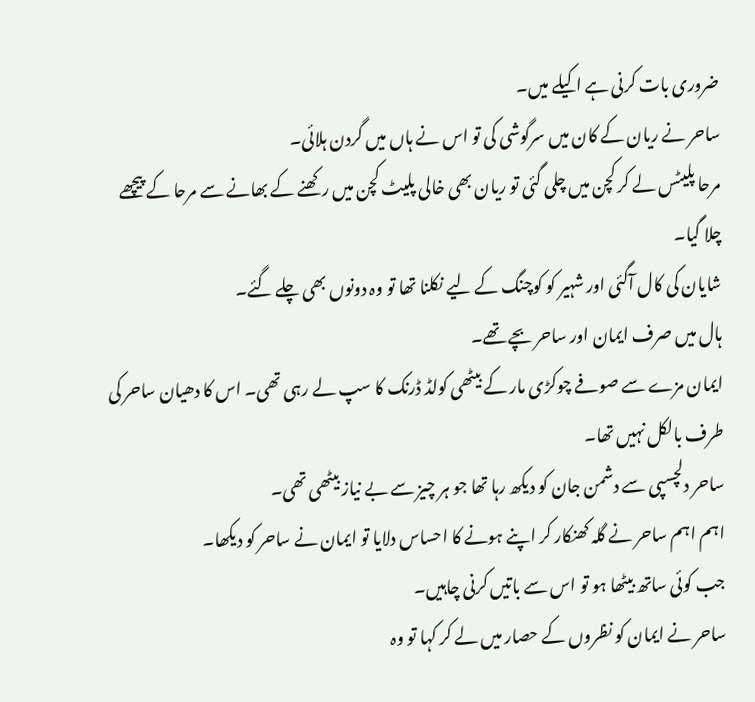ضروری بات کرنی ہے اکیلے میں۔
ساحر نے ریان کے کان میں سرگوشی کی تو اس نے ہاں میں گردن ہلائی۔
مرحا پلیٹس لے کر کچن میں چلی گئی تو ریان بھی خالی پلیٹ کچن میں رکھنے کے بھانے سے مرحا کے پیچھے چلا گیا۔
شایان کی کال آگئی اور شہیر کو کوچنگ کے لیے نکلنا تھا تو وہ دونوں بھی چلے گئے۔
ہال میں صرف ایمان اور ساحر بچے تھے۔
ایمان مزے سے صوفے چوکڑی مار کے بیٹھی کولڈ ڈرنک کا سپ لے رہی تھی۔ اس کا دھیان ساحر کی طرف بالکل نہیں تھا۔
ساحر دلچسپی سے دشمن جان کو دیکھ رہا تھا جو ہر چیز سے بے نیاز بیٹھی تھی۔
اہم اہم ساحر نے گلہ کھنکار کر اپنے ہونے کا احساس دلایا تو ایمان نے ساحر کو دیکھا۔
جب کوئی ساتھ بیٹھا ہو تو اس سے باتیں کرنی چاہیں۔
ساحر نے ایمان کو نظروں کے حصار میں لے کر کہا تو وہ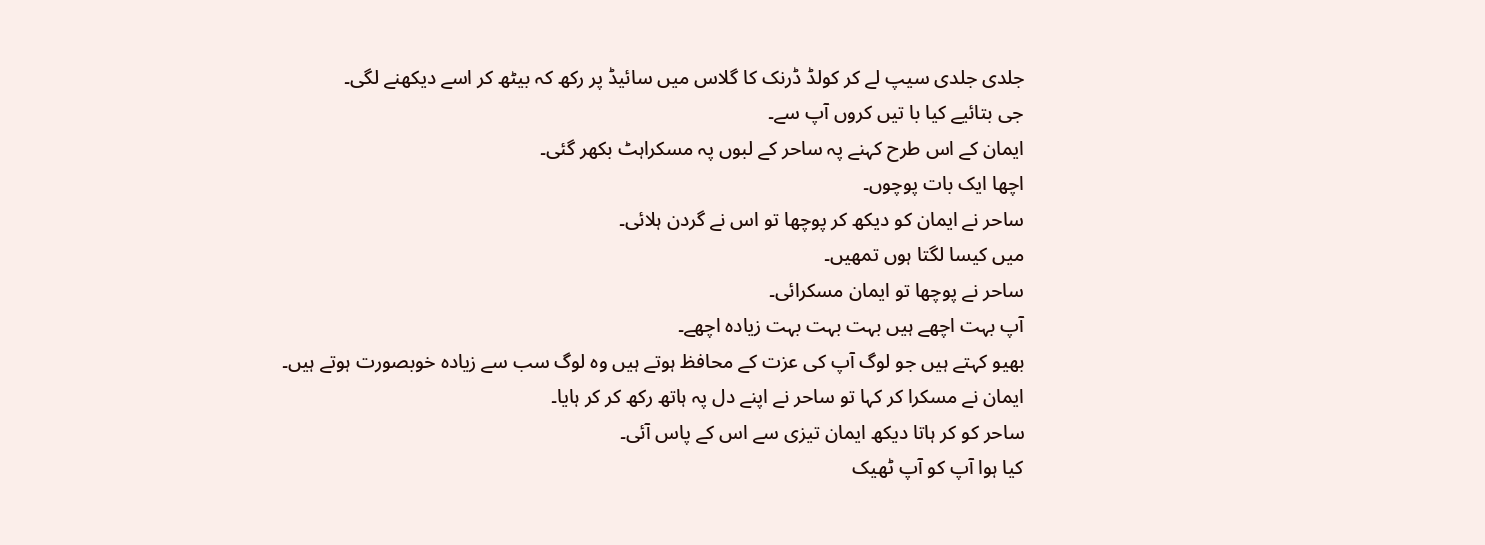جلدی جلدی سیپ لے کر کولڈ ڈرنک کا گلاس میں سائیڈ پر رکھ کہ بیٹھ کر اسے دیکھنے لگی۔
جی بتائیے کیا با تیں کروں آپ سے۔
ایمان کے اس طرح کہنے پہ ساحر کے لبوں پہ مسکراہٹ بکھر گئی۔
اچھا ایک بات پوچوں۔
ساحر نے ایمان کو دیکھ کر پوچھا تو اس نے گردن ہلائی۔
میں کیسا لگتا ہوں تمھیں۔
ساحر نے پوچھا تو ایمان مسکرائی۔
آپ بہت اچھے ہیں بہت بہت بہت زیادہ اچھے۔
بھیو کہتے ہیں جو لوگ آپ کی عزت کے محافظ ہوتے ہیں وہ لوگ سب سے زیادہ خوبصورت ہوتے ہیں۔
ایمان نے مسکرا کر کہا تو ساحر نے اپنے دل پہ ہاتھ رکھ کر کر ہایا۔
ساحر کو کر ہاتا دیکھ ایمان تیزی سے اس کے پاس آئی۔
کیا ہوا آپ کو آپ ٹھیک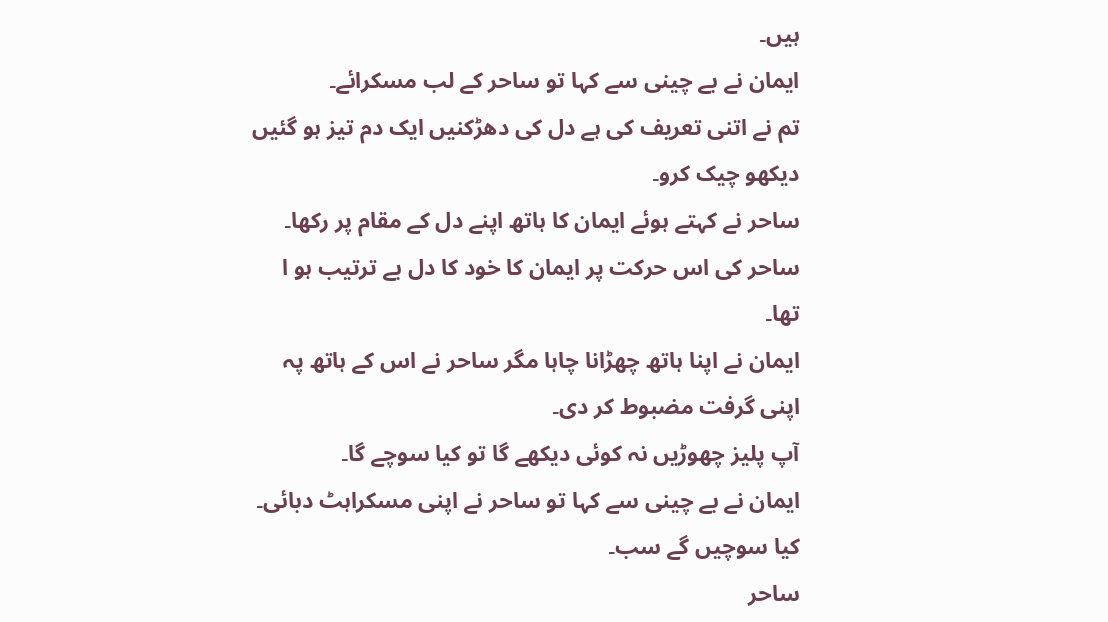ہیں۔
ایمان نے بے چینی سے کہا تو ساحر کے لب مسکرائے۔
تم نے اتنی تعریف کی ہے دل کی دھڑکنیں ایک دم تیز ہو گئیں دیکھو چیک کرو۔
ساحر نے کہتے ہوئے ایمان کا ہاتھ اپنے دل کے مقام پر رکھا۔
ساحر کی اس حرکت پر ایمان کا خود کا دل بے ترتیب ہو ا تھا۔
ایمان نے اپنا ہاتھ چھڑانا چاہا مگر ساحر نے اس کے ہاتھ پہ اپنی گرفت مضبوط کر دی۔
آپ پلیز چھوڑیں نہ کوئی دیکھے گا تو کیا سوچے گا۔
ایمان نے بے چینی سے کہا تو ساحر نے اپنی مسکراہٹ دبائی۔
کیا سوچیں گے سب۔
ساحر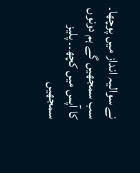نے سوالیہ انداز میں پوچھا۔
سب سمجھیں گے ہم دونوں کا آپس میں کچھ۔۔ پلیز سمجھیں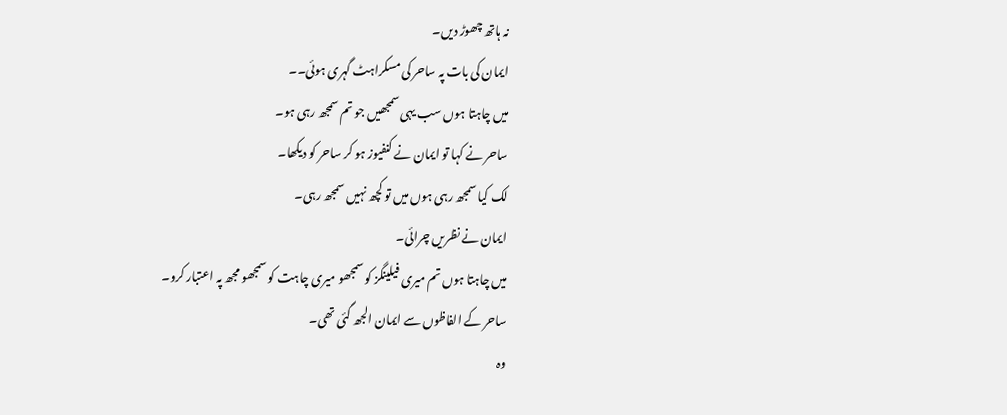نہ ہاتھ چھوڑ دیں۔
ایمان کی بات پہ ساحر کی مسکراہٹ گہری ہوئی۔۔
میں چاہتا ہوں سب یہی سمجھیں جو تم سمجھ رہی ہو۔
ساحر نے کہا تو ایمان نے کنفیوز ہو کر ساحر کو دیکھا۔
لک کیا سمجھ رہی ہوں میں تو کچھ نہیں سمجھ رہی۔
ایمان نے نظریں چرائی۔
میں چاہتا ہوں تم میری فیلینگز کو سمجھو میری چاہت کو سمجھو مجھ پہ اعتبار کرو۔
ساحر کے الفاظوں سے ایمان الجھ گئی تھی۔
وہ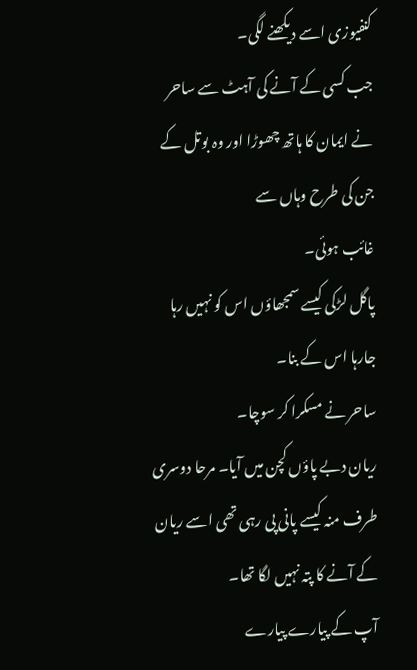کنفیوزی اسے دیکھنے لگی۔
جب کسی کے آنے کی آہٹ سے ساحر نے ایمان کا ہاتھ چھوڑا اور وہ بوتل کے جن کی طرح وہاں سے
غائب ہوئی۔
پاگل لڑکی کیسے سمجھاؤں اس کو نہیں رہا جارہا اس کے بنا۔
ساحر نے مسکرا کر سوچا۔
ریان دبے پاؤں کچن میں آیا۔ مرحا دوسری طرف منہ کیسے پانی پی رہی تھی اسے ریان کے آنے کا پتہ نہیں لگا تھا۔
آپ کے پیارے پیارے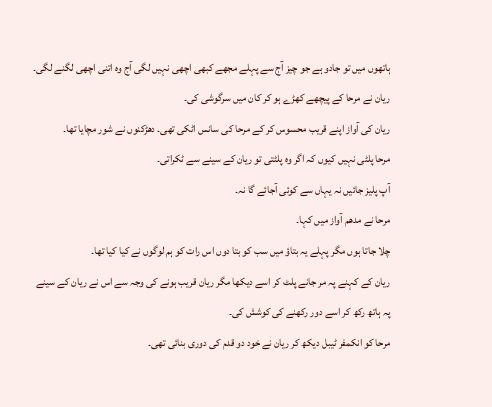ہاتھوں میں تو جادو ہے جو چیز آج سے پہلے مجھے کبھی اچھی نہیں لگی آج وہ اتنی اچھی لگنے لگی۔
ریان نے مرحا کے پیچھے کھڑے ہو کر کان میں سرگوشی کی۔
ریان کی آواز اپنے قریب محسوس کر کے مرحا کی سانس اٹکی تھی۔ دھڑکنوں نے شور مچایا تھا۔
مرحا پلٹی نہیں کیوں کہ اگر وہ پلٹتی تو ریان کے سینے سے ٹکراتی۔
آپ پلیز جائیں نہ یہاں سے کوئی آجائے گا نہ۔
مرحا نے مدھم آواز میں کہا۔
چلا جاتا ہوں مگر پہلے یہ بتاؤ میں سب کو بتا دوں اس رات کو ہم لوگوں نے کیا کیا تھا۔
ریان کے کہنے پہ مر جانے پلٹ کر اسے دیکھا مگر ریان قریب ہونے کی وجہ سے اس نے ریان کے سینے
پہ ہاتھ رکھ کر اسے دور رکھنے کی کوشش کی۔
مرحا کو انکمفر ٹیبل دیکھ کر ریان نے خود دو قدم کی دوری بنائی تھی۔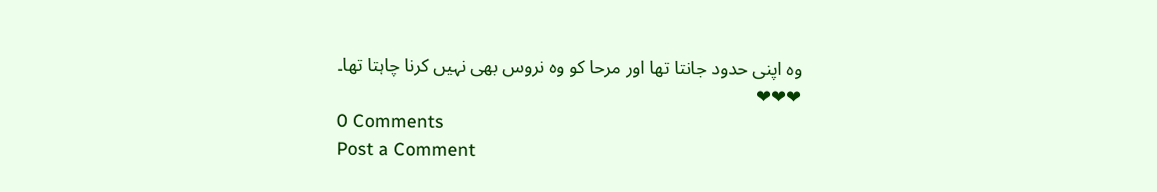وہ اپنی حدود جانتا تھا اور مرحا کو وہ نروس بھی نہیں کرنا چاہتا تھا۔
❤❤❤
0 Comments
Post a Comment